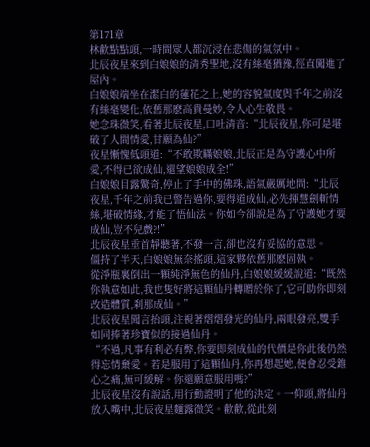第171章
林歡點點頭,一時間眾人都沉浸在悲傷的氣氛中。
北辰夜星來到白娘娘的清秀聖地,沒有絲毫猶豫,徑直闖進了屋內。
白娘娘端坐在潔白的蓮花之上,她的容貌氣度與千年之前沒有絲毫變化,依舊那麽高貴曼妙,令人心生敬畏。
她念珠微笑,看著北辰夜星,口吐清音:“北辰夜星,你可是堪破了人間情愛,甘願為仙?”
夜星慚愧低頭道:“不敢欺瞞娘娘,北辰正是為守護心中所愛,不得已欲成仙,還望娘娘成全!”
白娘娘目露驚奇,停止了手中的佛珠,語氣嚴厲地問:“北辰夜星,千年之前我已警告過你,要得道成仙,必先揮慧劍斬情絲,堪破情緣,才能了悟仙法。你如今卻說是為了守護她才要成仙,豈不兒戲?!”
北辰夜星垂首靜聽著,不發一言,卻也沒有妥協的意思。
僵持了半天,白娘娘無奈搖頭,這家夥依舊那麽固執。
從淨瓶裏倒出一顆純淨無色的仙丹,白娘娘緩緩說道:“既然你執意如此,我也隻好將這顆仙丹轉贈於你了,它可助你即刻改造體質,刹那成仙。”
北辰夜星聞言抬頭,注視著熠熠發光的仙丹,兩眼發亮,雙手如同捧著珍寶似的接過仙丹。
“不過,凡事有利必有弊,你要即刻成仙的代價是你此後仍然得忘情棄愛。若是服用了這顆仙丹,你再想起她,便會忍受錐心之痛,無可緩解。你還願意服用嗎?”
北辰夜星沒有說話,用行動證明了他的決定。一仰頭,將仙丹放入嘴中,北辰夜星麵露微笑。歡歡,從此刻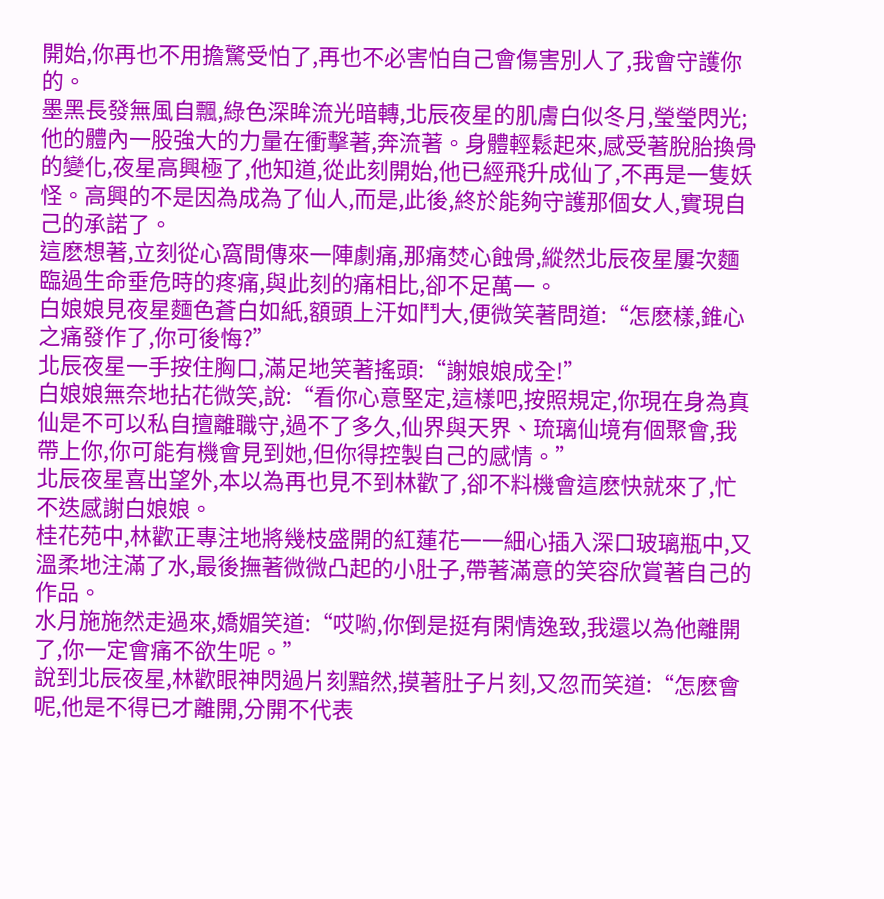開始,你再也不用擔驚受怕了,再也不必害怕自己會傷害別人了,我會守護你的。
墨黑長發無風自飄,綠色深眸流光暗轉,北辰夜星的肌膚白似冬月,瑩瑩閃光;他的體內一股強大的力量在衝擊著,奔流著。身體輕鬆起來,感受著脫胎換骨的變化,夜星高興極了,他知道,從此刻開始,他已經飛升成仙了,不再是一隻妖怪。高興的不是因為成為了仙人,而是,此後,終於能夠守護那個女人,實現自己的承諾了。
這麽想著,立刻從心窩間傳來一陣劇痛,那痛焚心蝕骨,縱然北辰夜星屢次麵臨過生命垂危時的疼痛,與此刻的痛相比,卻不足萬一。
白娘娘見夜星麵色蒼白如紙,額頭上汗如鬥大,便微笑著問道:“怎麽樣,錐心之痛發作了,你可後悔?”
北辰夜星一手按住胸口,滿足地笑著搖頭:“謝娘娘成全!”
白娘娘無奈地拈花微笑,說:“看你心意堅定,這樣吧,按照規定,你現在身為真仙是不可以私自擅離職守,過不了多久,仙界與天界、琉璃仙境有個聚會,我帶上你,你可能有機會見到她,但你得控製自己的感情。”
北辰夜星喜出望外,本以為再也見不到林歡了,卻不料機會這麽快就來了,忙不迭感謝白娘娘。
桂花苑中,林歡正專注地將幾枝盛開的紅蓮花一一細心插入深口玻璃瓶中,又溫柔地注滿了水,最後撫著微微凸起的小肚子,帶著滿意的笑容欣賞著自己的作品。
水月施施然走過來,嬌媚笑道:“哎喲,你倒是挺有閑情逸致,我還以為他離開了,你一定會痛不欲生呢。”
說到北辰夜星,林歡眼神閃過片刻黯然,摸著肚子片刻,又忽而笑道:“怎麽會呢,他是不得已才離開,分開不代表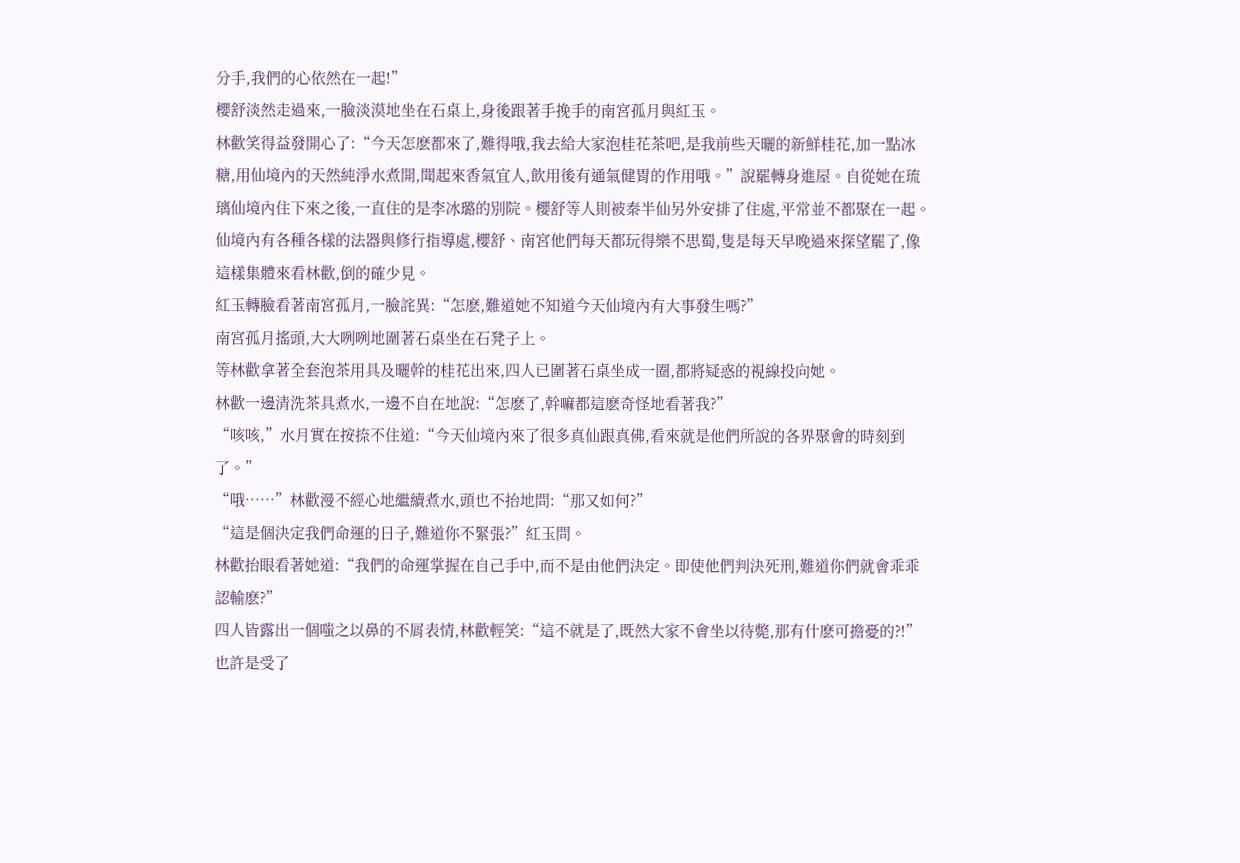分手,我們的心依然在一起!”
櫻舒淡然走過來,一臉淡漠地坐在石桌上,身後跟著手挽手的南宮孤月與紅玉。
林歡笑得益發開心了:“今天怎麽都來了,難得哦,我去給大家泡桂花茶吧,是我前些天曬的新鮮桂花,加一點冰糖,用仙境內的天然純淨水煮開,聞起來香氣宜人,飲用後有通氣健胃的作用哦。”說罷轉身進屋。自從她在琉璃仙境內住下來之後,一直住的是李冰璐的別院。櫻舒等人則被秦半仙另外安排了住處,平常並不都聚在一起。仙境內有各種各樣的法器與修行指導處,櫻舒、南宮他們每天都玩得樂不思蜀,隻是每天早晚過來探望罷了,像這樣集體來看林歡,倒的確少見。
紅玉轉臉看著南宮孤月,一臉詫異:“怎麽,難道她不知道今天仙境內有大事發生嗎?”
南宮孤月搖頭,大大咧咧地圍著石桌坐在石凳子上。
等林歡拿著全套泡茶用具及曬幹的桂花出來,四人已圍著石桌坐成一圈,都將疑惑的視線投向她。
林歡一邊清洗茶具煮水,一邊不自在地說:“怎麽了,幹嘛都這麽奇怪地看著我?”
“咳咳,”水月實在按捺不住道:“今天仙境內來了很多真仙跟真佛,看來就是他們所說的各界聚會的時刻到了。”
“哦……”林歡漫不經心地繼續煮水,頭也不抬地問:“那又如何?”
“這是個決定我們命運的日子,難道你不緊張?”紅玉問。
林歡抬眼看著她道:“我們的命運掌握在自己手中,而不是由他們決定。即使他們判決死刑,難道你們就會乖乖認輸麽?”
四人皆露出一個嗤之以鼻的不屑表情,林歡輕笑:“這不就是了,既然大家不會坐以待斃,那有什麽可擔憂的?!”
也許是受了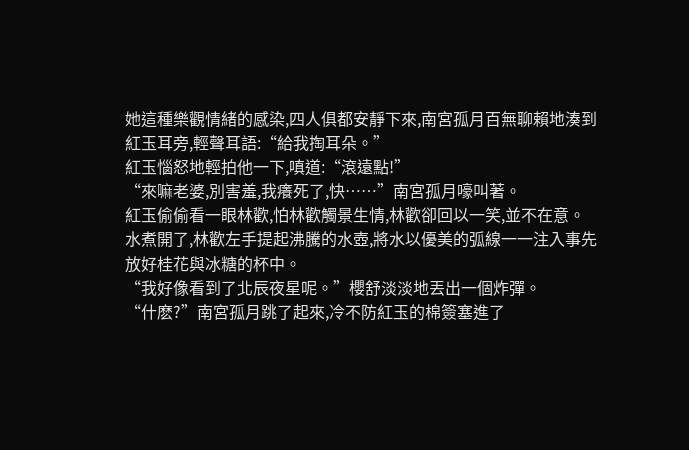她這種樂觀情緒的感染,四人俱都安靜下來,南宮孤月百無聊賴地湊到紅玉耳旁,輕聲耳語:“給我掏耳朵。”
紅玉惱怒地輕拍他一下,嗔道:“滾遠點!”
“來嘛老婆,別害羞,我癢死了,快……”南宮孤月嚎叫著。
紅玉偷偷看一眼林歡,怕林歡觸景生情,林歡卻回以一笑,並不在意。
水煮開了,林歡左手提起沸騰的水壺,將水以優美的弧線一一注入事先放好桂花與冰糖的杯中。
“我好像看到了北辰夜星呢。”櫻舒淡淡地丟出一個炸彈。
“什麽?”南宮孤月跳了起來,冷不防紅玉的棉簽塞進了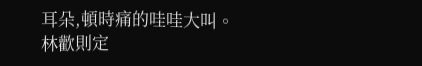耳朵,頓時痛的哇哇大叫。
林歡則定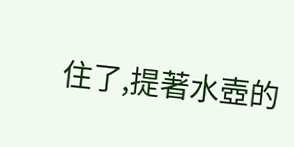住了,提著水壺的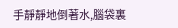手靜靜地倒著水,腦袋裏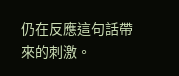仍在反應這句話帶來的刺激。